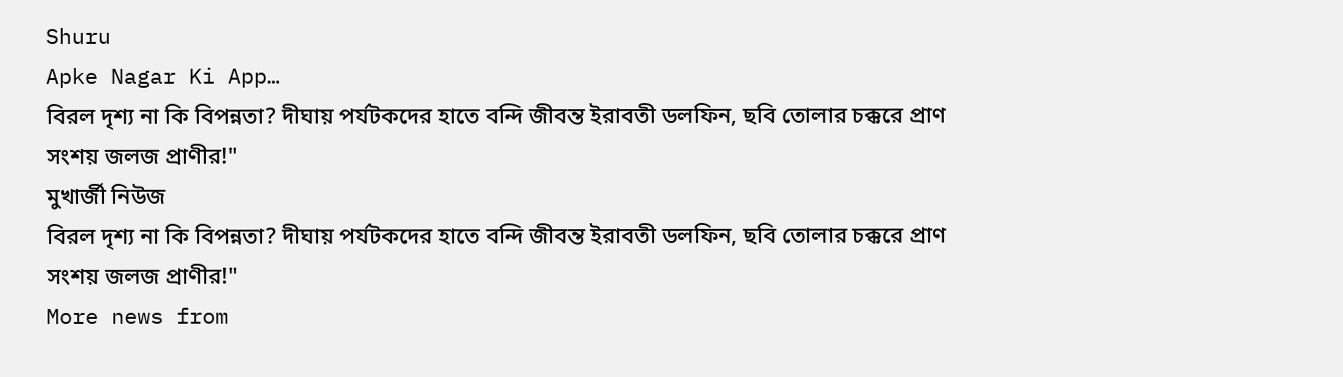Shuru
Apke Nagar Ki App…
বিরল দৃশ্য না কি বিপন্নতা? দীঘায় পর্যটকদের হাতে বন্দি জীবন্ত ইরাবতী ডলফিন, ছবি তোলার চক্করে প্রাণ সংশয় জলজ প্রাণীর!"
মুখার্জী নিউজ
বিরল দৃশ্য না কি বিপন্নতা? দীঘায় পর্যটকদের হাতে বন্দি জীবন্ত ইরাবতী ডলফিন, ছবি তোলার চক্করে প্রাণ সংশয় জলজ প্রাণীর!"
More news from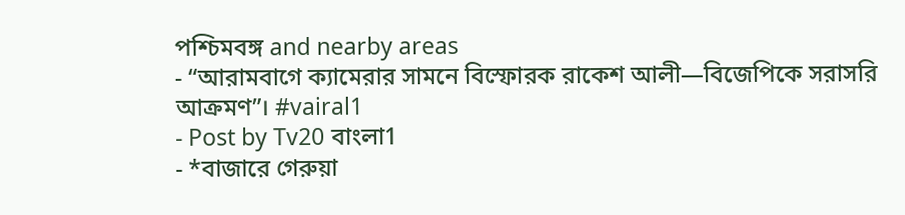পশ্চিমবঙ্গ and nearby areas
- “আরামবাগে ক্যামেরার সামনে বিস্ফোরক রাকেশ আলী—বিজেপিকে সরাসরি আক্রমণ”। #vairal1
- Post by Tv20 বাংলা1
- *বাজারে গেরুয়া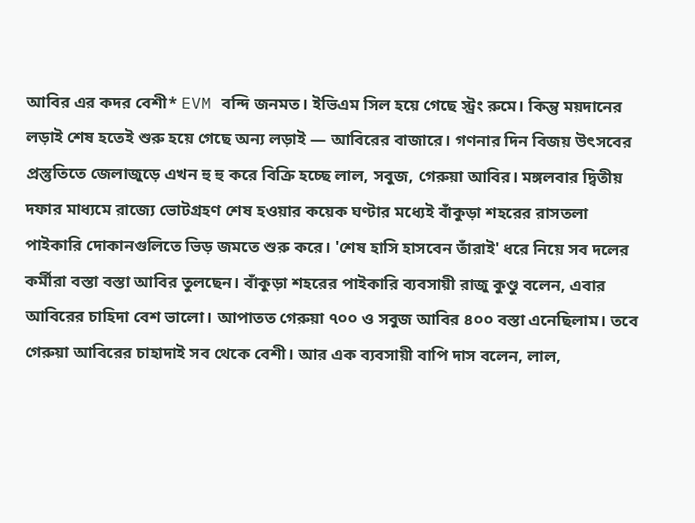আবির এর কদর বেশী* EVM বন্দি জনমত। ইভিএম সিল হয়ে গেছে স্ট্রং রুমে। কিন্তু ময়দানের লড়াই শেষ হতেই শুরু হয়ে গেছে অন্য লড়াই — আবিরের বাজারে। গণনার দিন বিজয় উৎসবের প্রস্তুতিতে জেলাজুড়ে এখন হু হু করে বিক্রি হচ্ছে লাল, সবুজ, গেরুয়া আবির। মঙ্গলবার দ্বিতীয় দফার মাধ্যমে রাজ্যে ভোটগ্রহণ শেষ হওয়ার কয়েক ঘণ্টার মধ্যেই বাঁকুড়া শহরের রাসতলা পাইকারি দোকানগুলিতে ভিড় জমতে শুরু করে। 'শেষ হাসি হাসবেন তাঁরাই' ধরে নিয়ে সব দলের কর্মীরা বস্তা বস্তা আবির তুলছেন। বাঁকুড়া শহরের পাইকারি ব্যবসায়ী রাজু কুণ্ডু বলেন, এবার আবিরের চাহিদা বেশ ভালো। আপাতত গেরুয়া ৭০০ ও সবুজ আবির ৪০০ বস্তা এনেছিলাম। তবে গেরুয়া আবিরের চাহাদাই সব থেকে বেশী। আর এক ব্যবসায়ী বাপি দাস বলেন, লাল,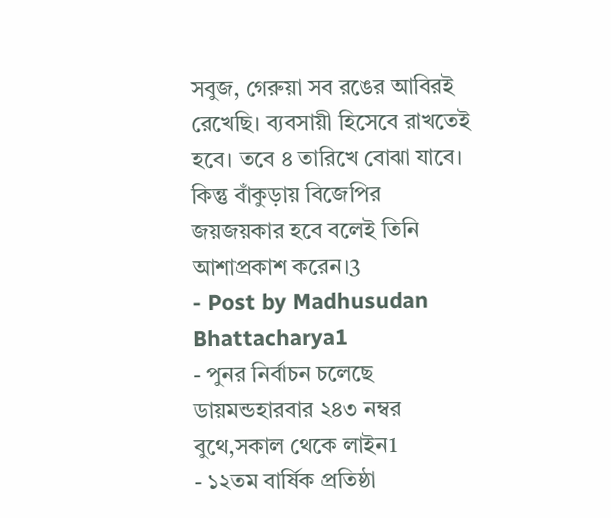সবুজ, গেরুয়া সব রঙের আবিরই রেখেছি। ব্যবসায়ী হিসেবে রাখতেই হবে। তবে ৪ তারিখে বোঝা যাবে। কিন্তু বাঁকুড়ায় বিজেপির জয়জয়কার হবে বলেই তিনি আশাপ্রকাশ করেন।3
- Post by Madhusudan Bhattacharya1
- পুনর নির্বাচন চলেছে ডায়মন্ডহারবার ২৪৩ নম্বর বুথে,সকাল থেকে লাইন1
- ১২তম বার্ষিক প্রতিষ্ঠা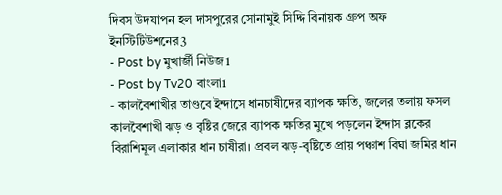দিবস উদযাপন হল দাসপুরের সোনামুই সিদ্দি বিনায়ক গ্রুপ অফ ইনস্টিটিউশনের3
- Post by মুখার্জী নিউজ1
- Post by Tv20 বাংলা1
- কালবৈশাখীর তাণ্ডবে ইন্দাসে ধানচাষীদের ব্যাপক ক্ষতি, জলের তলায় ফসল কালবৈশাখী ঝড় ও বৃষ্টির জেরে ব্যাপক ক্ষতির মুখে পড়লেন ইন্দাস ব্লকের বিরাশিমূল এলাকার ধান চাষীরা। প্রবল ঝড়-বৃষ্টিতে প্রায় পঞ্চাশ বিঘা জমির ধান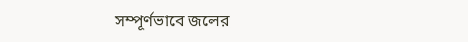সম্পূর্ণভাবে জলের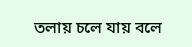তলায় চলে যায় বলে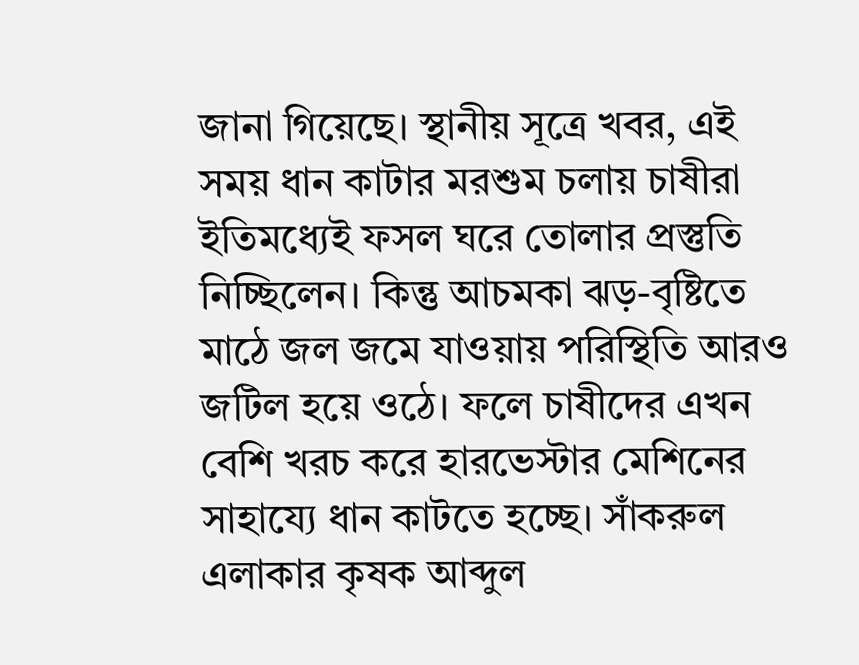জানা গিয়েছে। স্থানীয় সূত্রে খবর, এই সময় ধান কাটার মরশুম চলায় চাষীরা ইতিমধ্যেই ফসল ঘরে তোলার প্রস্তুতি নিচ্ছিলেন। কিন্তু আচমকা ঝড়-বৃষ্টিতে মাঠে জল জমে যাওয়ায় পরিস্থিতি আরও জটিল হয়ে ওঠে। ফলে চাষীদের এখন বেশি খরচ করে হারভেস্টার মেশিনের সাহায্যে ধান কাটতে হচ্ছে। সাঁকরুল এলাকার কৃষক আব্দুল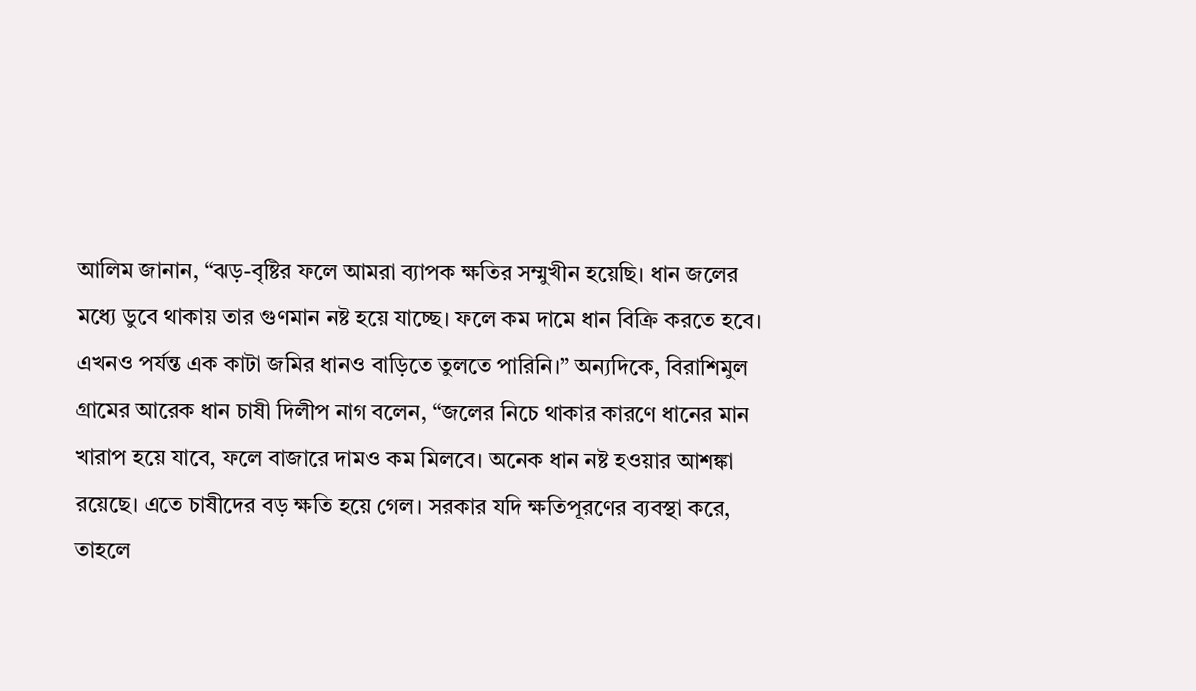আলিম জানান, “ঝড়-বৃষ্টির ফলে আমরা ব্যাপক ক্ষতির সম্মুখীন হয়েছি। ধান জলের মধ্যে ডুবে থাকায় তার গুণমান নষ্ট হয়ে যাচ্ছে। ফলে কম দামে ধান বিক্রি করতে হবে। এখনও পর্যন্ত এক কাটা জমির ধানও বাড়িতে তুলতে পারিনি।” অন্যদিকে, বিরাশিমুল গ্রামের আরেক ধান চাষী দিলীপ নাগ বলেন, “জলের নিচে থাকার কারণে ধানের মান খারাপ হয়ে যাবে, ফলে বাজারে দামও কম মিলবে। অনেক ধান নষ্ট হওয়ার আশঙ্কা রয়েছে। এতে চাষীদের বড় ক্ষতি হয়ে গেল। সরকার যদি ক্ষতিপূরণের ব্যবস্থা করে, তাহলে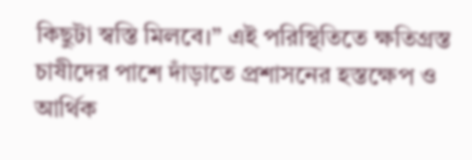কিছুটা স্বস্তি মিলবে।” এই পরিস্থিতিতে ক্ষতিগ্রস্ত চাষীদের পাশে দাঁড়াতে প্রশাসনের হস্তক্ষেপ ও আর্থিক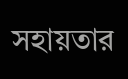সহায়তার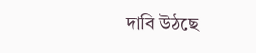দাবি উঠছে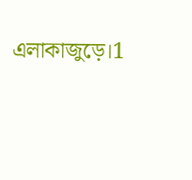এলাকাজুড়ে।1